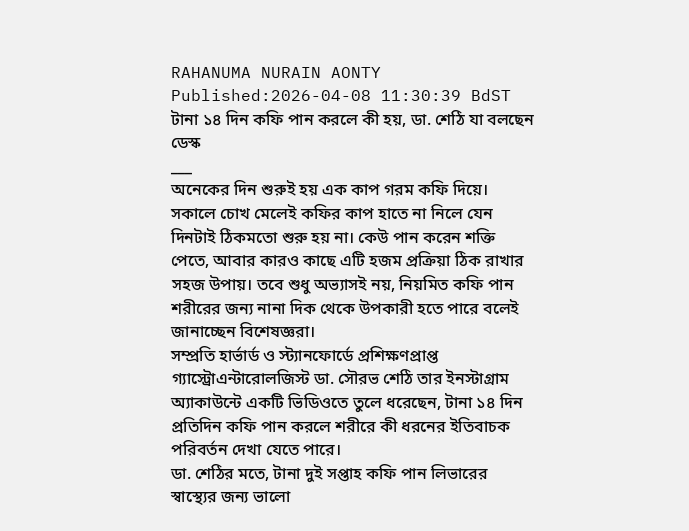RAHANUMA NURAIN AONTY
Published:2026-04-08 11:30:39 BdST
টানা ১৪ দিন কফি পান করলে কী হয়, ডা. শেঠি যা বলছেন
ডেস্ক
___
অনেকের দিন শুরুই হয় এক কাপ গরম কফি দিয়ে। সকালে চোখ মেলেই কফির কাপ হাতে না নিলে যেন দিনটাই ঠিকমতো শুরু হয় না। কেউ পান করেন শক্তি পেতে, আবার কারও কাছে এটি হজম প্রক্রিয়া ঠিক রাখার সহজ উপায়। তবে শুধু অভ্যাসই নয়, নিয়মিত কফি পান শরীরের জন্য নানা দিক থেকে উপকারী হতে পারে বলেই জানাচ্ছেন বিশেষজ্ঞরা।
সম্প্রতি হার্ভার্ড ও স্ট্যানফোর্ডে প্রশিক্ষণপ্রাপ্ত গ্যাস্ট্রোএন্টারোলজিস্ট ডা. সৌরভ শেঠি তার ইনস্টাগ্রাম অ্যাকাউন্টে একটি ভিডিওতে তুলে ধরেছেন, টানা ১৪ দিন প্রতিদিন কফি পান করলে শরীরে কী ধরনের ইতিবাচক পরিবর্তন দেখা যেতে পারে।
ডা. শেঠির মতে, টানা দুই সপ্তাহ কফি পান লিভারের স্বাস্থ্যের জন্য ভালো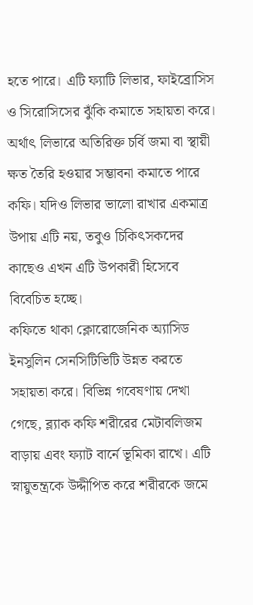হতে পারে। এটি ফ্যাটি লিভার, ফাইব্রোসিস ও সিরোসিসের ঝুঁকি কমাতে সহায়তা করে।
অর্থাৎ লিভারে অতিরিক্ত চর্বি জমা বা স্থায়ী ক্ষত তৈরি হওয়ার সম্ভাবনা কমাতে পারে কফি। যদিও লিভার ভালো রাখার একমাত্র উপায় এটি নয়, তবুও চিকিৎসকদের কাছেও এখন এটি উপকারী হিসেবে বিবেচিত হচ্ছে।
কফিতে থাকা ক্লোরোজেনিক অ্যাসিড ইনসুলিন সেনসিটিভিটি উন্নত করতে সহায়তা করে। বিভিন্ন গবেষণায় দেখা গেছে, ব্ল্যাক কফি শরীরের মেটাবলিজম বাড়ায় এবং ফ্যাট বার্নে ভূমিকা রাখে। এটি স্নায়ুতন্ত্রকে উদ্দীপিত করে শরীরকে জমে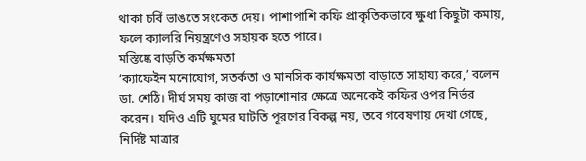থাকা চর্বি ভাঙতে সংকেত দেয়। পাশাপাশি কফি প্রাকৃতিকভাবে ক্ষুধা কিছুটা কমায়, ফলে ক্যালরি নিয়ন্ত্রণেও সহায়ক হতে পারে।
মস্তিষ্কে বাড়তি কর্মক্ষমতা
‘ক্যাফেইন মনোযোগ, সতর্কতা ও মানসিক কার্যক্ষমতা বাড়াতে সাহায্য করে,’ বলেন ডা. শেঠি। দীর্ঘ সময় কাজ বা পড়াশোনার ক্ষেত্রে অনেকেই কফির ওপর নির্ভর করেন। যদিও এটি ঘুমের ঘাটতি পূরণের বিকল্প নয়, তবে গবেষণায় দেখা গেছে, নির্দিষ্ট মাত্রার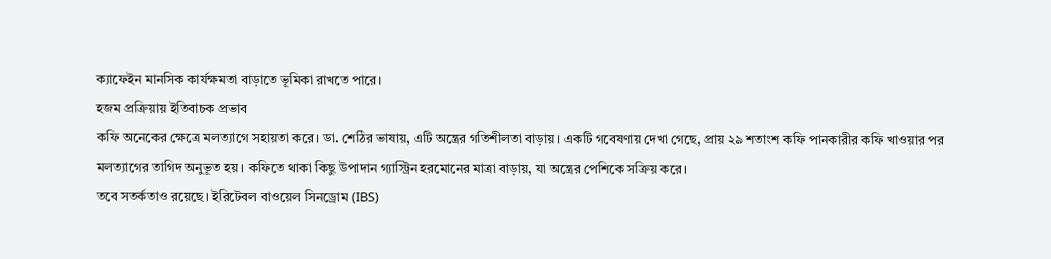ক্যাফেইন মানসিক কার্যক্ষমতা বাড়াতে ভূমিকা রাখতে পারে।
হজম প্রক্রিয়ায় ইতিবাচক প্রভাব
কফি অনেকের ক্ষেত্রে মলত্যাগে সহায়তা করে। ডা. শেঠির ভাষায়, এটি অন্ত্রের গতিশীলতা বাড়ায়। একটি গবেষণায় দেখা গেছে, প্রায় ২৯ শতাংশ কফি পানকারীর কফি খাওয়ার পর মলত্যাগের তাগিদ অনুভূত হয়। কফিতে থাকা কিছু উপাদান গ্যাস্ট্রিন হরমোনের মাত্রা বাড়ায়, যা অন্ত্রের পেশিকে সক্রিয় করে।
তবে সতর্কতাও রয়েছে। ইরিটেবল বাওয়েল সিনড্রোম (IBS)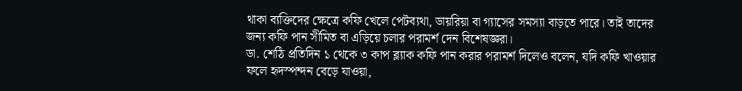থাকা ব্যক্তিদের ক্ষেত্রে কফি খেলে পেটব্যথা, ডায়রিয়া বা গ্যাসের সমস্যা বাড়তে পারে। তাই তাদের জন্য কফি পান সীমিত বা এড়িয়ে চলার পরামর্শ দেন বিশেষজ্ঞরা।
ডা. শেঠি প্রতিদিন ১ থেকে ৩ কাপ ব্ল্যাক কফি পান করার পরামর্শ দিলেও বলেন, যদি কফি খাওয়ার ফলে হৃদস্পন্দন বেড়ে যাওয়া,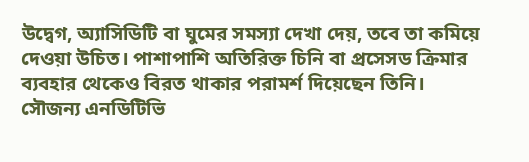উদ্বেগ, অ্যাসিডিটি বা ঘুমের সমস্যা দেখা দেয়, তবে তা কমিয়ে দেওয়া উচিত। পাশাপাশি অতিরিক্ত চিনি বা প্রসেসড ক্রিমার ব্যবহার থেকেও বিরত থাকার পরামর্শ দিয়েছেন তিনি।
সৌজন্য এনডিটিভি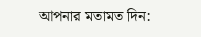আপনার মতামত দিন: